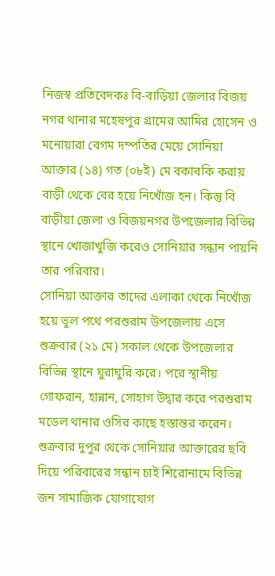নিজস্ব প্রতিবেদকঃ বি-বাড়িয়া জেলার বিজয় নগর থানার মহেষপুর গ্রামের আমির হোসেন ও মনোয়ারা বেগম দম্পতির মেয়ে সোনিয়া আক্তার (১৪) গত (০৮ই) মে বকাবকি করায় বাড়ী থেকে বের হয়ে নিখোঁজ হন। কিন্তু বি বাড়ীয়া জেলা ও বিজয়নগর উপজেলার বিভিন্ন স্থানে খোজাখুজি করেও সোনিয়ার সন্ধান পায়নি তার পরিবার।
সোনিয়া আক্তার তাদের এলাকা থেকে নিখোঁজ হয়ে ভুল পথে পরশুরাম উপজেলায় এসে শুক্রবার (২১ মে) সকাল থেকে উপজেলার বিভিন্ন স্থানে ঘুরাঘুরি করে। পরে স্থানীয় গোফরান, হান্নান, সোহাগ উদ্বার করে পরশুরাম মডেল থানার ওসির কাছে হস্তান্তর করেন।
শুক্রবার দুপুর থেকে সোনিয়ার আক্তারের ছবি দিয়ে পরিবারের সন্ধান চাই শিরোনামে বিভিন্ন জন সামাজিক যোগাযোগ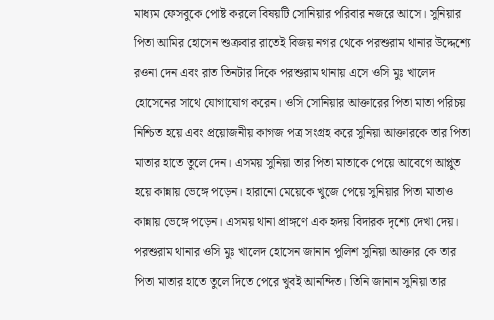মাধ্যম ফেসবুকে পোষ্ট করলে বিষয়টি সোনিয়ার পরিবার নজরে আসে। সুনিয়ার পিতা আমির হোসেন শুক্রবার রাতেই বিজয় নগর থেকে পরশুরাম থানার উদ্দেশ্যে রওনা দেন এবং রাত তিনটার দিকে পরশুরাম থানায় এসে ওসি মুঃ খালেদ হোসেনের সাথে যোগাযোগ করেন। ওসি সোনিয়ার আক্তারের পিতা মাতা পরিচয় নিশ্চিত হয়ে এবং প্রয়োজনীয় কাগজ পত্র সংগ্রহ করে সুনিয়া আক্তারকে তার পিতা মাতার হাতে তুলে দেন। এসময় সুনিয়া তার পিতা মাতাকে পেয়ে আবেগে আপ্লুত হয়ে কান্নায় ভেঙ্গে পড়েন। হারানো মেয়েকে খুজে পেয়ে সুনিয়ার পিতা মাতাও কান্নায় ভেঙ্গে পড়েন। এসময় থানা প্রাঙ্গণে এক হৃদয় বিদারক দৃশ্যে দেখা দেয়।
পরশুরাম থানার ওসি মুঃ খালেদ হোসেন জানান পুলিশ সুনিয়া আক্তার কে তার পিতা মাতার হাতে তুলে দিতে পেরে খুবই আনন্দিত। তিনি জানান সুনিয়া তার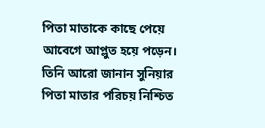পিতা মাতাকে কাছে পেয়ে আবেগে আপ্লুত হয়ে পড়েন। তিনি আরো জানান সুনিয়ার পিতা মাতার পরিচয় নিশ্চিত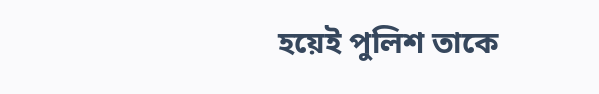হয়েই পুলিশ তাকে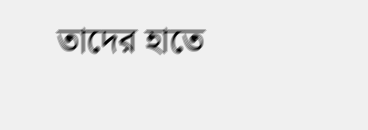তাদের হাতে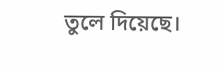তুলে দিয়েছে।